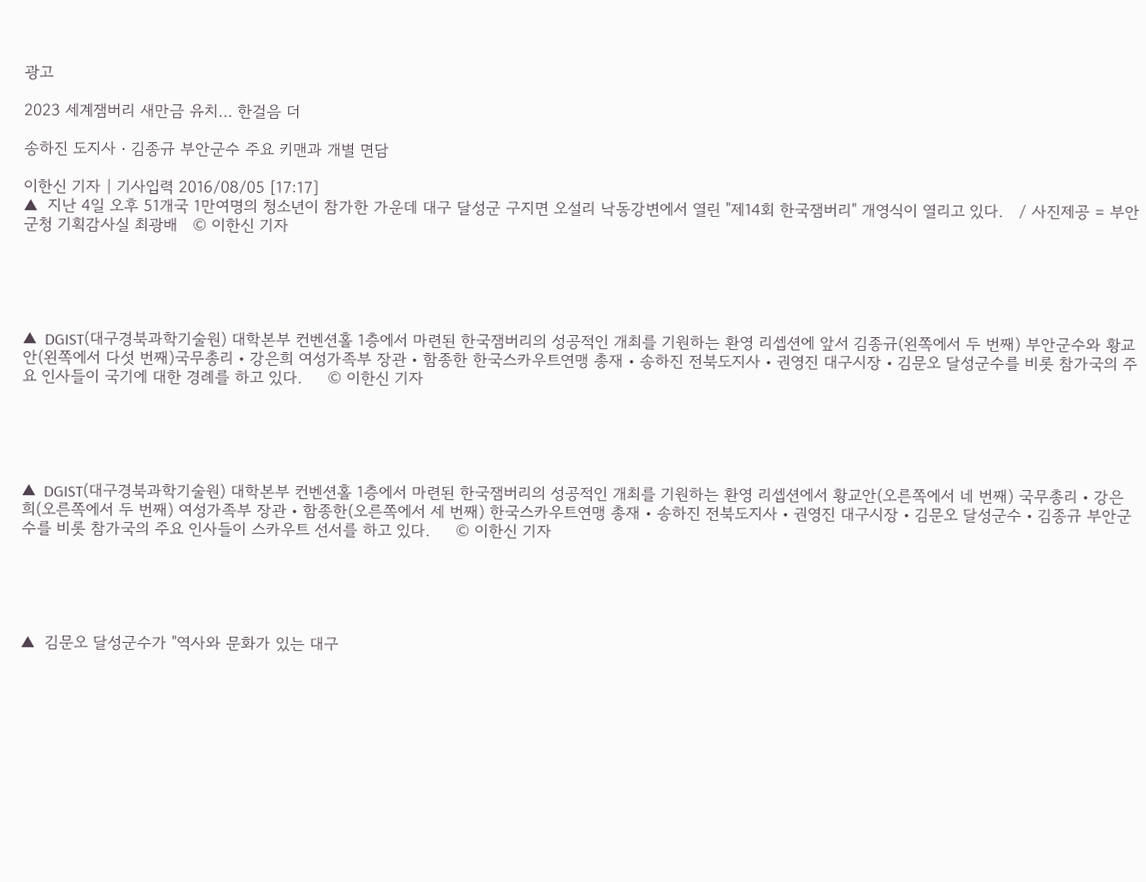광고

2023 세계잼버리 새만금 유치… 한걸음 더

송하진 도지사 ⋅ 김종규 부안군수 주요 키맨과 개별 면담

이한신 기자 | 기사입력 2016/08/05 [17:17]
▲  지난 4일 오후 51개국 1만여명의 청소년이 참가한 가운데 대구 달성군 구지면 오설리 낙동강변에서 열린 "제14회 한국잼버리" 개영식이 열리고 있다.   / 사진제공 = 부안군청 기획감사실 최광배   © 이한신 기자





▲  DGIST(대구경북과학기술원) 대학본부 컨벤션홀 1층에서 마련된 한국잼버리의 성공적인 개최를 기원하는 환영 리셉션에 앞서 김종규(왼쪽에서 두 번째) 부안군수와 황교안(왼쪽에서 다섯 번째)국무총리‧강은희 여성가족부 장관‧함종한 한국스카우트연맹 총재‧송하진 전북도지사‧권영진 대구시장‧김문오 달성군수를 비롯 참가국의 주요 인사들이 국기에 대한 경례를 하고 있다.     © 이한신 기자





▲  DGIST(대구경북과학기술원) 대학본부 컨벤션홀 1층에서 마련된 한국잼버리의 성공적인 개최를 기원하는 환영 리셉션에서 황교안(오른쪽에서 네 번째) 국무총리‧강은희(오른쪽에서 두 번째) 여성가족부 장관‧함종한(오른쪽에서 세 번째) 한국스카우트연맹 총재‧송하진 전북도지사‧권영진 대구시장‧김문오 달성군수‧김종규 부안군수를 비롯 참가국의 주요 인사들이 스카우트 선서를 하고 있다.     © 이한신 기자





▲  김문오 달성군수가 "역사와 문화가 있는 대구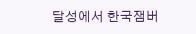달성에서 한국잼버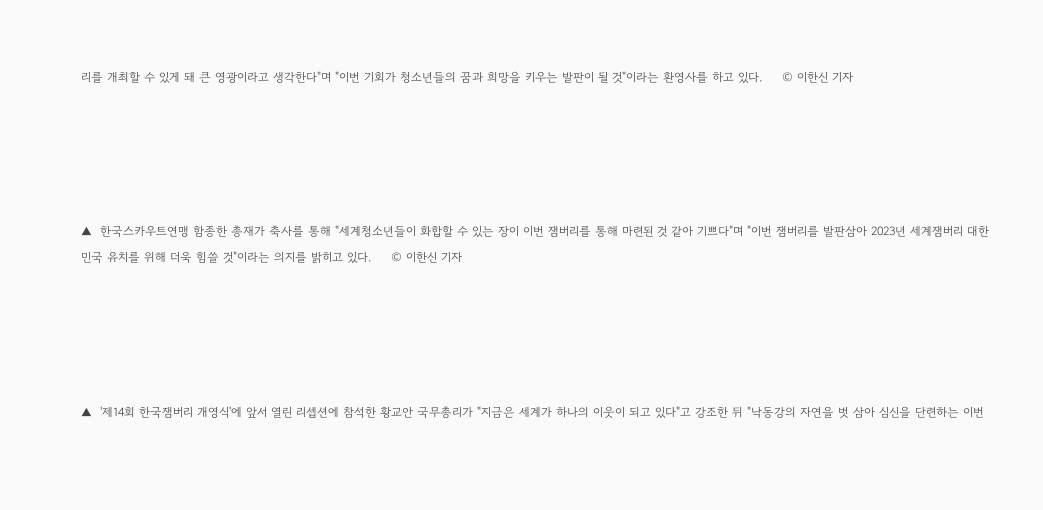리를 개최할 수 있게 돼 큰 영광이라고 생각한다"며 "이번 기회가 청소년들의 꿈과 희망을 키우는 발판이 될 것"이라는 환영사를 하고 있다.     © 이한신 기자





▲  한국스카우트연맹 함종한 총재가 축사를 통해 "세계청소년들이 화합할 수 있는 장이 이번 잼버리를 통해 마련된 것 같아 기쁘다"며 "이번 잼버리를 발판삼아 2023년 세계잼버리 대한민국 유치를 위해 더욱 힘쓸 것"이라는 의지를 밝히고 있다.     © 이한신 기자





▲  '제14회 한국잼버리 개영식'에 앞서 열린 리셉션에 참석한 황교안 국무총리가 "지금은 세계가 하나의 이웃이 되고 있다"고 강조한 뒤 "낙동강의 자연을 벗 삼아 심신을 단련하는 이번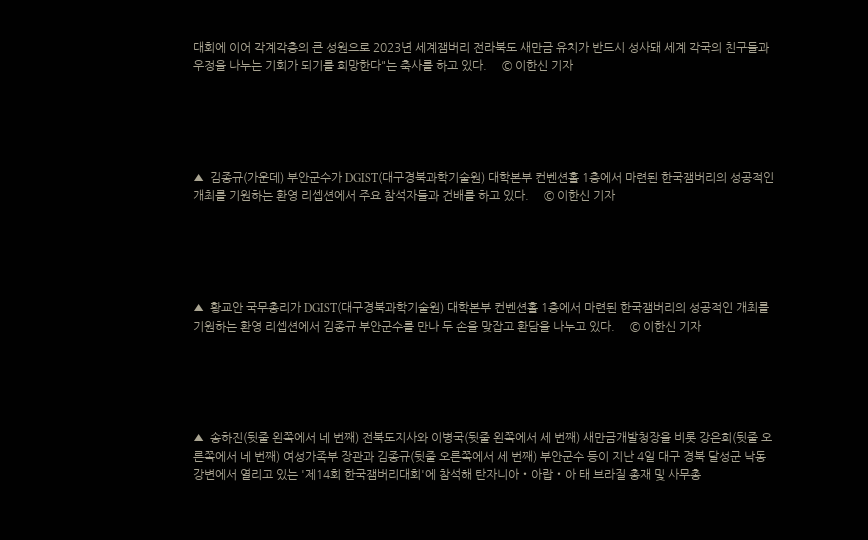대회에 이어 각계각층의 큰 성원으로 2023년 세계잼버리 전라북도 새만금 유치가 반드시 성사돼 세계 각국의 친구들과 우정을 나누는 기회가 되기를 희망한다"는 축사를 하고 있다.     © 이한신 기자





▲  김종규(가운데) 부안군수가 DGIST(대구경북과학기술원) 대학본부 컨벤션홀 1층에서 마련된 한국잼버리의 성공적인 개최를 기원하는 환영 리셉션에서 주요 참석자들과 건배를 하고 있다.     © 이한신 기자





▲  황교안 국무총리가 DGIST(대구경북과학기술원) 대학본부 컨벤션홀 1층에서 마련된 한국잼버리의 성공적인 개최를 기원하는 환영 리셉션에서 김종규 부안군수를 만나 두 손을 맞잡고 환담을 나누고 있다.     © 이한신 기자





▲  송하진(뒷줄 왼쪽에서 네 번째) 전북도지사와 이병국(뒷줄 왼쪽에서 세 번째) 새만금개발청장을 비롯 강은희(뒷줄 오른쪽에서 네 번째) 여성가족부 장관과 김종규(뒷줄 오른쪽에서 세 번째) 부안군수 등이 지난 4일 대구 경북 달성군 낙동강변에서 열리고 있는 '제14회 한국잼버리대회'에 참석해 탄자니아‧아랍‧아 태 브라질 총재 및 사무총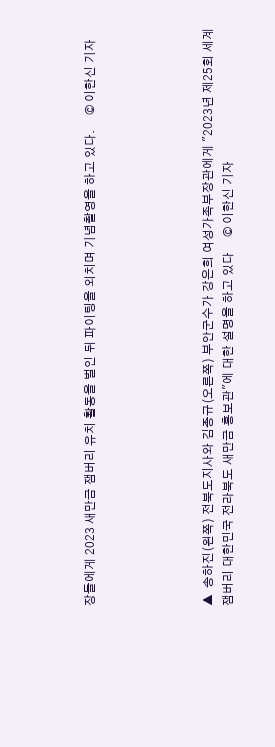장들에게 2023 새만금 잼버리 유치 활동을 벌인 뒤 파이팅을 외치며 기념촬영을 하고 있다.     © 이한신 기자





▲  송하진(왼쪽) 전북도지사와 김종규(오른쪽) 부안군수가 강은희 여성가족부장관에게 "2023년 제25회 세계잼버리 대한민국 전라북도 새만금 홍보관"에 대한 설명을 하고 있다     © 이한신 기자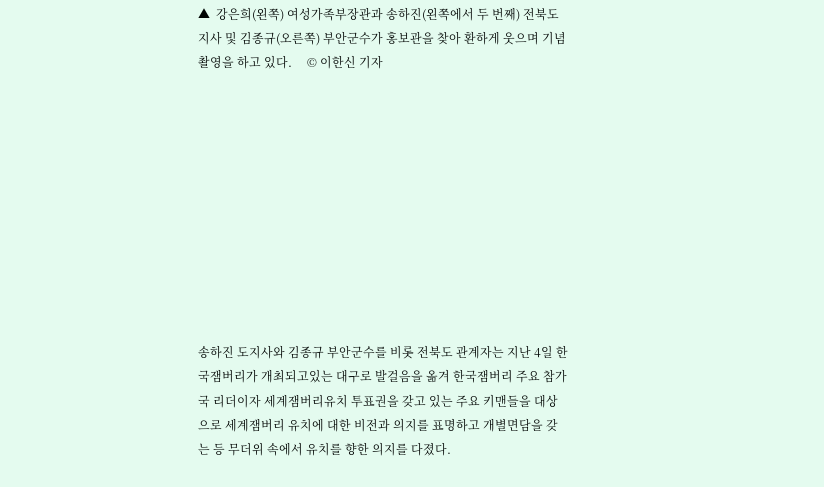▲  강은희(왼쪽) 여성가족부장관과 송하진(왼쪽에서 두 번째) 전북도지사 및 김종규(오른쪽) 부안군수가 홍보관을 찾아 환하게 웃으며 기념촬영을 하고 있다.     © 이한신 기자











송하진 도지사와 김종규 부안군수를 비롯 전북도 관계자는 지난 4일 한국잼버리가 개최되고있는 대구로 발걸음을 옮겨 한국잼버리 주요 참가국 리더이자 세계잼버리유치 투표권을 갖고 있는 주요 키맨들을 대상으로 세계잼버리 유치에 대한 비전과 의지를 표명하고 개별면담을 갖는 등 무더위 속에서 유치를 향한 의지를 다졌다.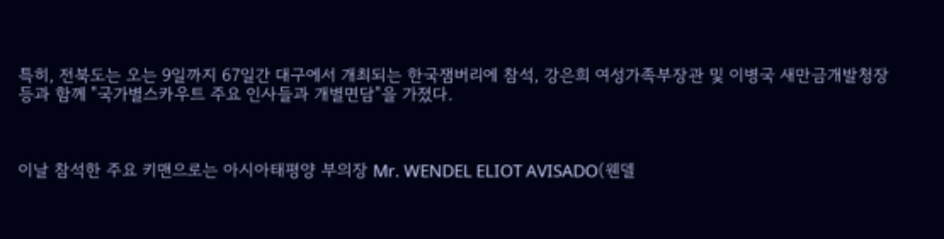특히, 전북도는 오는 9일까지 67일간 대구에서 개최되는 한국잼버리에 참석, 강은희 여성가족부장관 및 이병국 새만금개발청장 등과 함께 "국가별스카우트 주요 인사들과 개별면담"을 가졌다.



이날 참석한 주요 키맨으로는 아시아태평양 부의장 Mr. WENDEL ELIOT AVISADO(웬델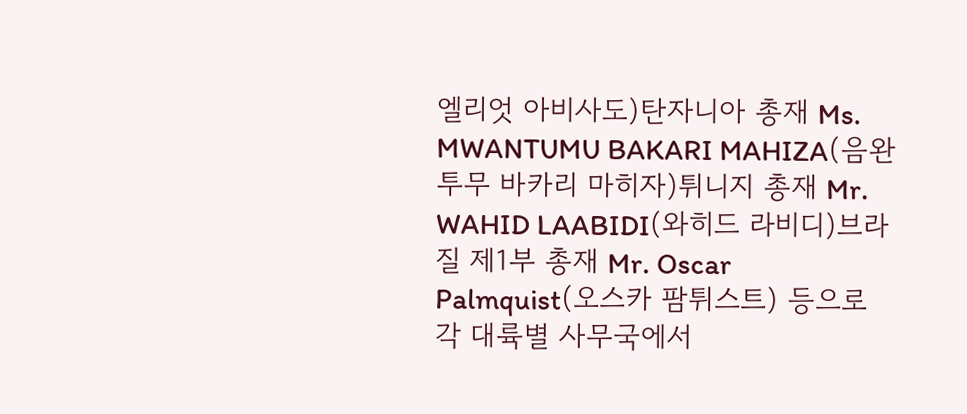엘리엇 아비사도)탄자니아 총재 Ms. MWANTUMU BAKARI MAHIZA(음완투무 바카리 마히자)튀니지 총재 Mr. WAHID LAABIDI(와히드 라비디)브라질 제1부 총재 Mr. Oscar Palmquist(오스카 팜튀스트) 등으로 각 대륙별 사무국에서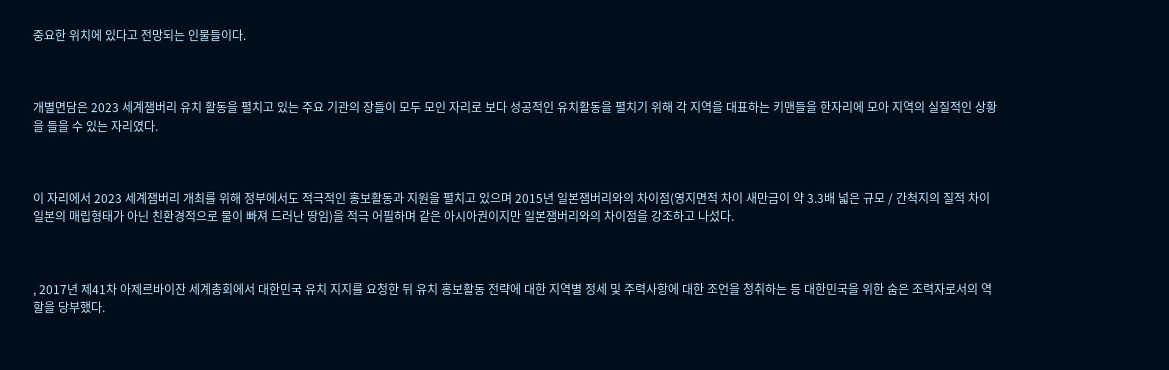중요한 위치에 있다고 전망되는 인물들이다.



개별면담은 2023 세계잼버리 유치 활동을 펼치고 있는 주요 기관의 장들이 모두 모인 자리로 보다 성공적인 유치활동을 펼치기 위해 각 지역을 대표하는 키맨들을 한자리에 모아 지역의 실질적인 상황을 들을 수 있는 자리였다.



이 자리에서 2023 세계잼버리 개최를 위해 정부에서도 적극적인 홍보활동과 지원을 펼치고 있으며 2015년 일본잼버리와의 차이점(영지면적 차이 새만금이 약 3.3배 넓은 규모 / 간척지의 질적 차이 일본의 매립형태가 아닌 친환경적으로 물이 빠져 드러난 땅임)을 적극 어필하며 같은 아시아권이지만 일본잼버리와의 차이점을 강조하고 나섰다.



, 2017년 제41차 아제르바이잔 세계총회에서 대한민국 유치 지지를 요청한 뒤 유치 홍보활동 전략에 대한 지역별 정세 및 주력사항에 대한 조언을 청취하는 등 대한민국을 위한 숨은 조력자로서의 역할을 당부했다.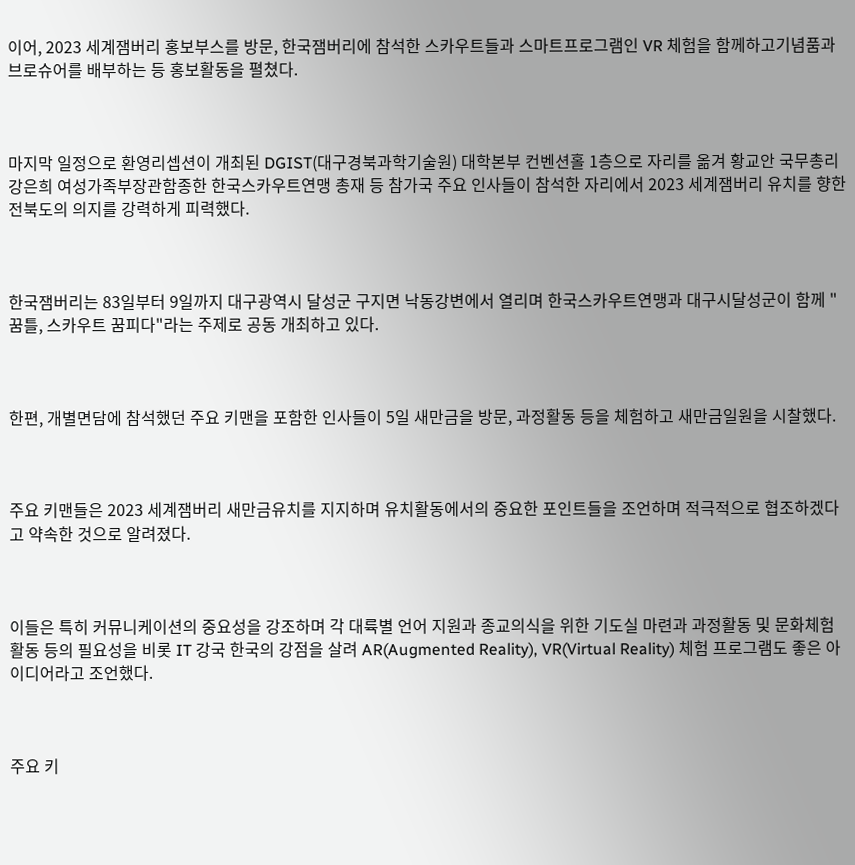이어, 2023 세계잼버리 홍보부스를 방문, 한국잼버리에 참석한 스카우트들과 스마트프로그램인 VR 체험을 함께하고기념품과 브로슈어를 배부하는 등 홍보활동을 펼쳤다.



마지막 일정으로 환영리셉션이 개최된 DGIST(대구경북과학기술원) 대학본부 컨벤션홀 1층으로 자리를 옮겨 황교안 국무총리강은희 여성가족부장관함종한 한국스카우트연맹 총재 등 참가국 주요 인사들이 참석한 자리에서 2023 세계잼버리 유치를 향한 전북도의 의지를 강력하게 피력했다.



한국잼버리는 83일부터 9일까지 대구광역시 달성군 구지면 낙동강변에서 열리며 한국스카우트연맹과 대구시달성군이 함께 "꿈틀, 스카우트 꿈피다"라는 주제로 공동 개최하고 있다.



한편, 개별면담에 참석했던 주요 키맨을 포함한 인사들이 5일 새만금을 방문, 과정활동 등을 체험하고 새만금일원을 시찰했다.



주요 키맨들은 2023 세계잼버리 새만금유치를 지지하며 유치활동에서의 중요한 포인트들을 조언하며 적극적으로 협조하겠다고 약속한 것으로 알려졌다.



이들은 특히 커뮤니케이션의 중요성을 강조하며 각 대륙별 언어 지원과 종교의식을 위한 기도실 마련과 과정활동 및 문화체험 활동 등의 필요성을 비롯 IT 강국 한국의 강점을 살려 AR(Augmented Reality), VR(Virtual Reality) 체험 프로그램도 좋은 아이디어라고 조언했다.



주요 키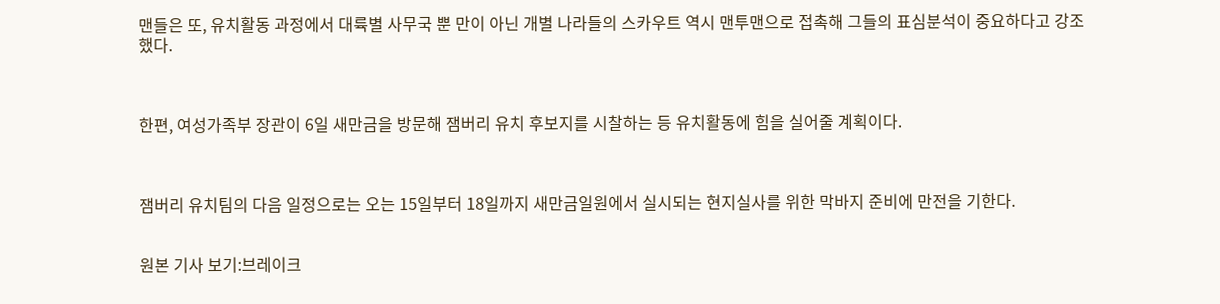맨들은 또, 유치활동 과정에서 대륙별 사무국 뿐 만이 아닌 개별 나라들의 스카우트 역시 맨투맨으로 접촉해 그들의 표심분석이 중요하다고 강조했다.



한편, 여성가족부 장관이 6일 새만금을 방문해 잼버리 유치 후보지를 시찰하는 등 유치활동에 힘을 실어줄 계획이다.



잼버리 유치팀의 다음 일정으로는 오는 15일부터 18일까지 새만금일원에서 실시되는 현지실사를 위한 막바지 준비에 만전을 기한다.


원본 기사 보기:브레이크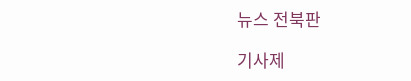뉴스 전북판

기사제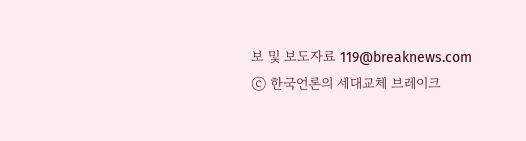보 및 보도자료 119@breaknews.com
ⓒ 한국언론의 세대교체 브레이크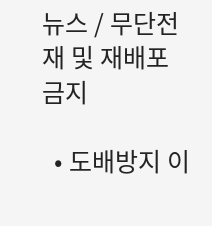뉴스 / 무단전재 및 재배포금지

  • 도배방지 이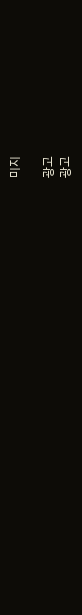미지

광고
광고